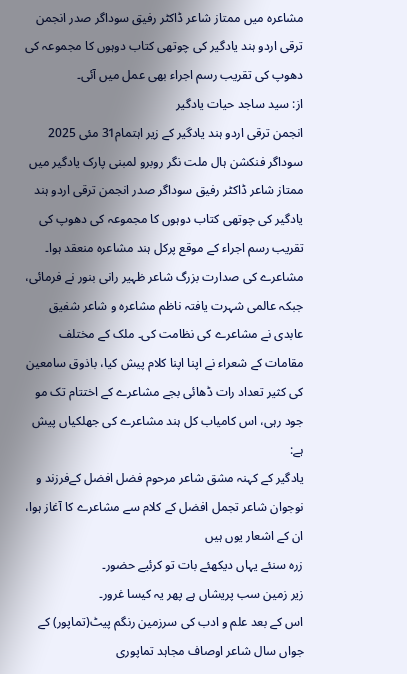مشاعرہ میں ممتاز شاعر ڈاکٹر رفیق سوداگر صدر انجمن ترقی اردو ہند یادگیر کی چوتھی کتاب دوہوں کا مجموعہ کی دھوپ کی تقریب رسم اجراء بھی عمل میں آئی۔
از: سید ساجد حیات یادگیر
انجمن ترقی اردو ہند یادگیر کے زیر اہتمام31 مئی 2025 سوداگر فنکشن ہال ملت نگر روبرو لمبنی پارک یادگیر میں ممتاز شاعر ڈاکٹر رفیق سوداگر صدر انجمن ترقی اردو ہند یادگیر کی چوتھی کتاب دوہوں کا مجموعہ کی دھوپ کی تقریب رسم اجراء کے موقع پرکل ہند مشاعرہ منعقد ہوا۔ مشاعرے کی صدارت بزرگ شاعر ظہیر رانی بنور نے فرمائی، جبکہ عالمی شہرت یافتہ ناظم مشاعرہ و شاعر شفیق عابدی نے مشاعرے کی نظامت کی۔ ملک کے مختلف مقامات کے شعراء نے اپنا اپنا کلام پیش کیا، باذوق سامعین کی کثیر تعداد رات ڈھائی بجے مشاعرے کے اختتام تک مو جود رہی، اس کامیاب کل ہند مشاعرے کی جھلکیاں پیش ہے:
یادگیر کے کہنہ مشق شاعر مرحوم فضل افضل کےفرزند و نوجوان شاعر تجمل افضل کے کلام سے مشاعرے کا آغاز ہوا، ان کے اشعار یوں ہیں
زرہ سنئے یہاں دیکھئے بات تو کرئیے حضور۔
زیر زمین سب پریشاں ہے پھر یہ کیسا غرور۔
اس کے بعد علم و ادب کی سرزمین رنگم پیٹ(تماپور) کے جواں سال شاعر اوصاف مجاہد تماپوری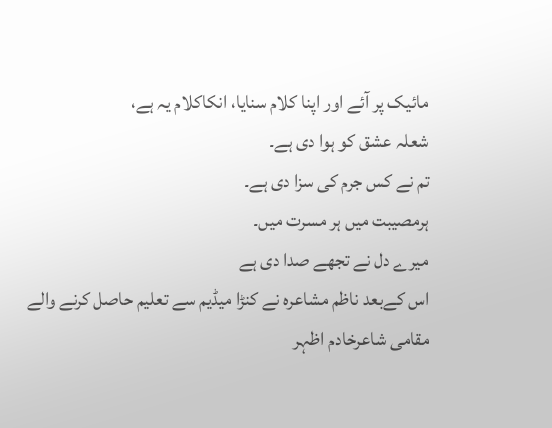مائیک پر آئے اور اپنا کلام سنایا، انکاکلام یہ ہے،
شعلہ عشق کو ہوا دی ہے۔
تم نے کس جرم کی سزا دی ہے۔
ہرمصیبت میں ہر مسرت میں۔
میرے دل نے تجھے صدا دی ہے
اس کےبعد ناظم مشاعرہ نے کنڑا میڈیم سے تعلیم حاصل کرنے والے مقامی شاعرخادم اظہر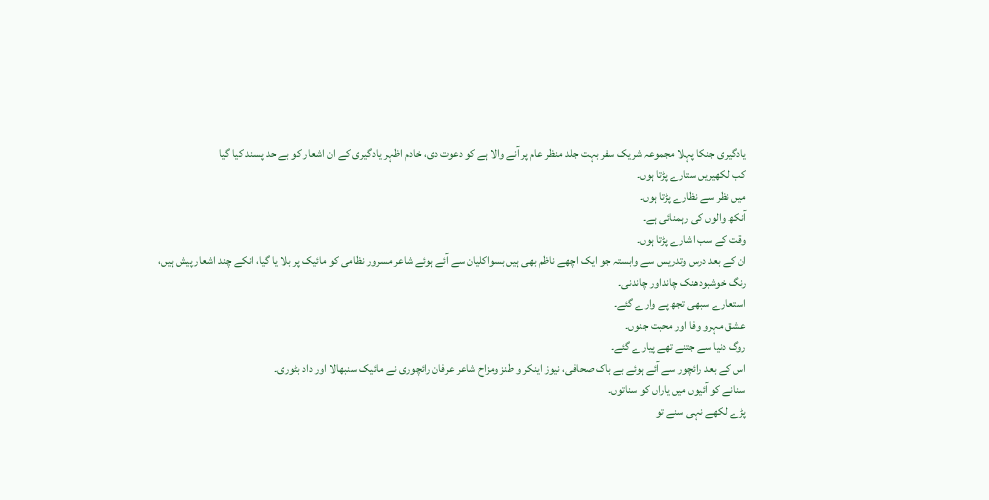یادگیری جنکا پہلا مجموعہ شریک سفر بہت جلد منظر عام پر آنے والا ہے کو دعوت دی، خادم اظہر یادگیری کے ان اشعار کو بے حد پسند کیا گیا
کب لکھیریں ستارے پڑتا ہوں۔
میں نظر سے نظارے پڑتا ہوں۔
آنکھ والوں کی رہمنائی ہے۔
وقت کے سب اشارے پڑتا ہوں۔
ان کے بعد درس وتدریس سے وابستہ جو ایک اچھے ناظم بھی ہیں بسواکلیان سے آئے ہوئے شاعر مسرور نظامی کو مائیک پر بلا یا گیا، انکے چند اشعار پیش ہیں،
رنگ خوشبودھنک چانداور چاندنی۔
استعارے سبھی تجھ پے وارے گئے۔
عشق مہرو وفا اور محبت جنوں۔
روگ دنیا سے جتنے تھے پیارے گئے۔
اس کے بعد رائچور سے آئے ہوئے بے باک صحافی، نیوز اینکر و طنز ومزاح شاعر عرفان رائچوری نے مائیک سنبھالا اور داد بٹوری۔
سنانے کو آئیوں میں یاراں کو سناتوں۔
پڑے لکھے نہی سنے تو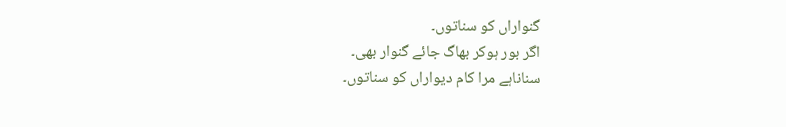گنواراں کو سناتوں۔
اگر بور ہوکر بھاگ جائے گنوار بھی۔
سناناہے مرا کام دیواراں کو سناتوں۔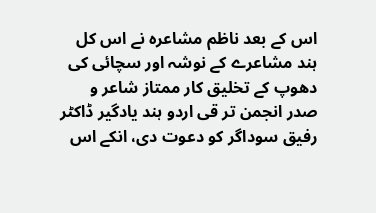اس کے بعد ناظم مشاعرہ نے اس کل ہند مشاعرے کے نوشہ اور سچائی کی دھوپ کے تخلیق کار ممتاز شاعر و صدر انجمن تر قی اردو ہند یادگیر ڈاکٹر رفیق سوداگر کو دعوت دی، انکے اس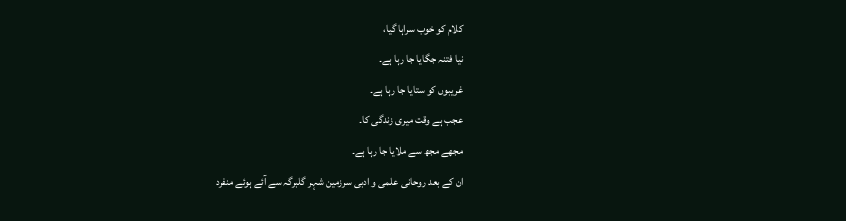کلام کو خوب سراہا گیا،
نیا فتنہ جگایا جا رہا ہے۔
غریبوں کو ستایا جا رہا ہے۔
عجب ہے وقت میری زندگی کا۔
مجھے مجھ سے ملایا جا رہا ہے۔
ان کے بعد روحانی علمی و ادبی سرزمین شہر گلبرگہ سے آئے ہوئے منفرد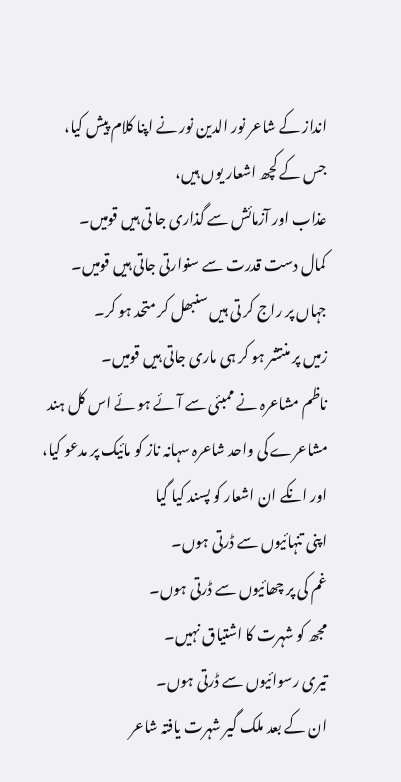انداز کے شاعر نور الدین نور نے اپنا کلام پیش کیا، جس کے کچھ اشعار یوں ہیں،
عذاب اور آزمائش سے گذاری جا تی ہیں قومیں۔
کمال دست قدرت سے سنوارتی جاتی ہیں قومیں۔
جہاں پر راج کر تی ہیں سنبھل کر متحد ہو کر۔
زمیں پر منتشر ہو کر ہی ماری جاتی ہیں قومیں۔
ناظم مشاعرہ نے ممبئی سے آئے ہو ئے اس کل ہند مشاعرے کی واحد شاعرہ سہانہ ناز کو مائیک پر مدعو کیا، اور انکے ان اشعار کو پسند کیا گیا
اپنی تنہائیوں سے ڈرتی ہوں۔
غم کی پر چھائیوں سے ڈرتی ہوں۔
مجھ کو شہرت کا اشتیاق نہیں۔
تیری رسوائیوں سے ڈرتی ہوں۔
ان کے بعد ملک گیر شہرت یافتہ شاعر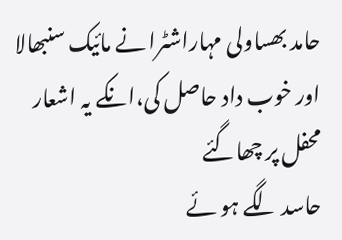حامد بھساولی مہاراشٹرا نے مائیک سنبھالا اور خوب داد حاصل کی،انکے یہ اشعار محفل پر چھاگئے
حاسد لگے ہو ئے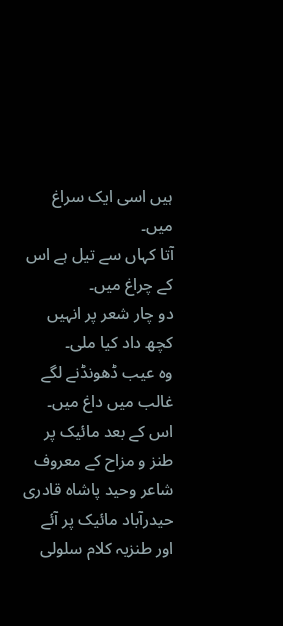ہیں اسی ایک سراغ میں۔
آتا کہاں سے تیل ہے اس کے چراغ میں۔
دو چار شعر پر انہیں کچھ داد کیا ملی۔
وہ عیب ڈھونڈنے لگے غالب میں داغ میں۔
اس کے بعد مائیک پر طنز و مزاح کے معروف شاعر وحید پاشاہ قادری حیدرآباد مائیک پر آئے اور طنزیہ کلام سلولی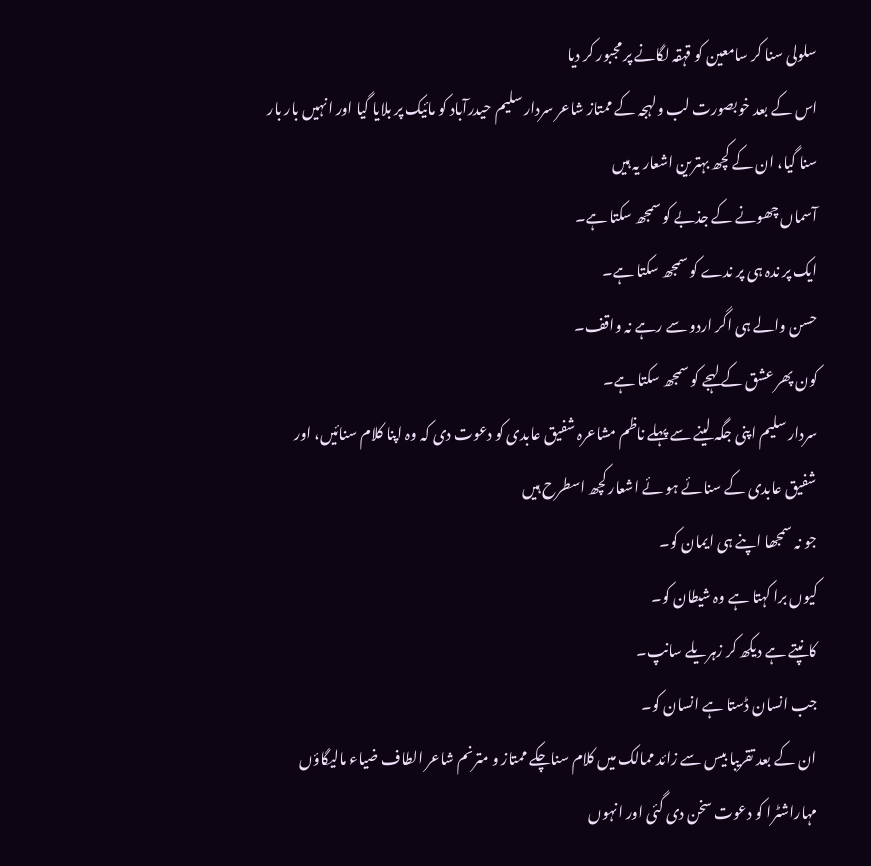سلولی سنا کر سامعین کو قہقہ لگانے پر مجبور کر دیا
اس کے بعد خوبصورت لب ولہجہ کے ممتاز شاعر سردار سلیم حیدرآباد کو مائیک پر بلایا گیا اور انہیں بار بار سنا گیا، ان کے کچھ بہترین اشعار یہ ہیں
آسماں چھونے کے جذبے کو سمجھ سکتا ہے۔
ایک پر ندہ ہی پر ندے کو سمجھ سکتا ہے۔
حسن والے ہی اگر اردو سے رہے نہ واقف۔
کون پھر عشق کے لہجے کو سمجھ سکتا ہے۔
سردار سلیم اپنی جگہ لینے سے پہلے ناظم مشاعرہ شفیق عابدی کو دعوت دی کہ وہ اپنا کلام سنائیں، اور شفیق عابدی کے سنائے ہو ئے اشعار کچھ اسطرح ہیں
جو نہ سمجھا اپنے ہی ایمان کو۔
کیوں برا کہتا ہے وہ شیطان کو۔
کانپتے ہے دیکھ کر زہریلے سانپ۔
جب انسان ڈستا ہے انسان کو۔
ان کے بعد تقریبا بیس سے زائد ممالک میں کلام سناچکے ممتاز و مترنم شاعر الطاف ضیاء مالیگاؤں مہاراشٹرا کو دعوت سخن دی گئی اور انہوں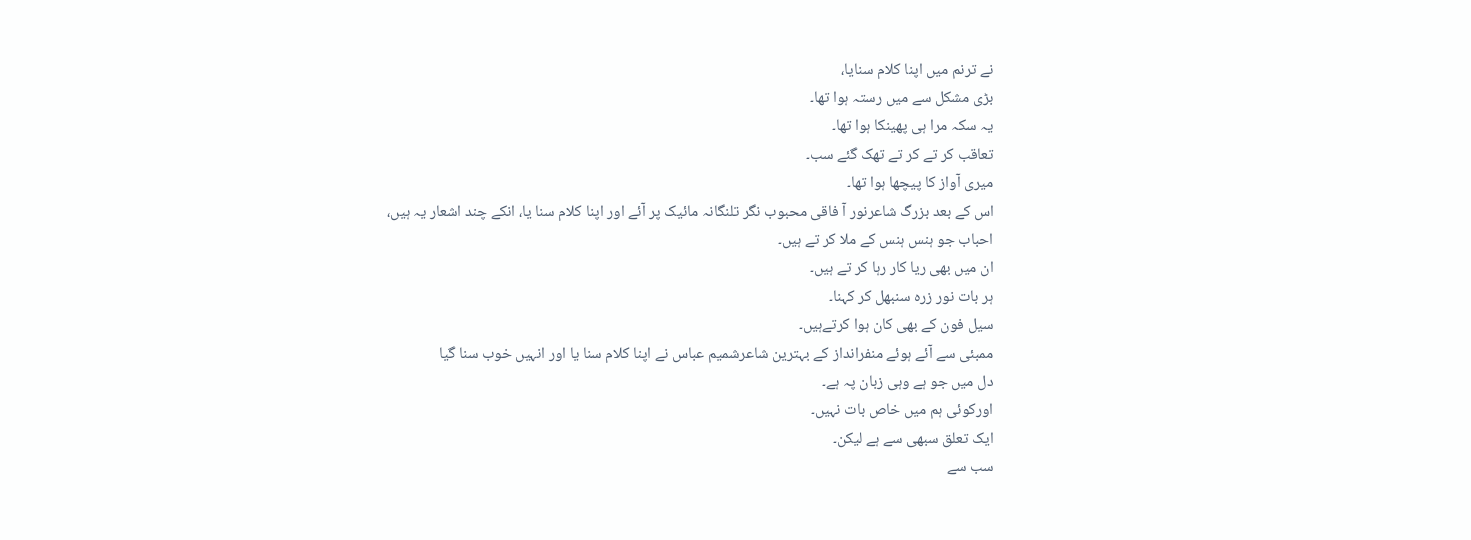نے ترنم میں اپنا کلام سنایا،
بڑی مشکل سے میں رستہ ہوا تھا۔
یہ سکہ مرا ہی پھینکا ہوا تھا۔
تعاقب کر تے کر تے تھک گئے سب۔
میری آواز کا پیچھا ہوا تھا۔
اس کے بعد بزرگ شاعرنور آ فاقی محبوب نگر تلنگانہ مائیک پر آئے اور اپنا کلام سنا یا، انکے چند اشعار یہ ہیں،
احباب جو ہنس ہنس کے ملا کر تے ہیں۔
ان میں بھی ریا کار رہا کر تے ہیں۔
ہر بات نور زرہ سنبھل کر کہنا۔
سیل فون کے بھی کان ہوا کرتےہیں۔
ممبئی سے آئے ہوئے منفرانداز کے بہترین شاعرشمیم عباس نے اپنا کلام سنا یا اور انہیں خوب سنا گیا
دل میں جو ہے وہی زبان پہ ہے۔
اورکوئی ہم میں خاص بات نہیں۔
ایک تعلق سبھی سے ہے لیکن۔
سب سے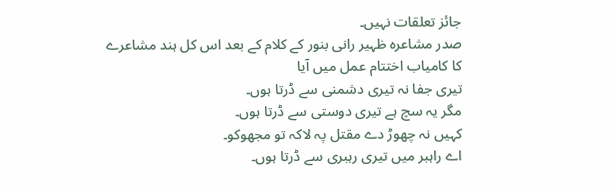جائز تعلقات نہیں۔
صدر مشاعرہ ظہیر رانی بنور کے کلام کے بعد اس کل ہند مشاعرے کا کامیاب اختتام عمل میں آیا
تیری جفا نہ تیری دشمنی سے ڈرتا ہوں۔
مگر یہ سچ ہے تیری دوستی سے ڈرتا ہوں۔
کہیں نہ چھوڑ دے مقتل پہ لاکہ تو مجھوکو۔
اے راہبر میں تیری رہبری سے ڈرتا ہوں۔